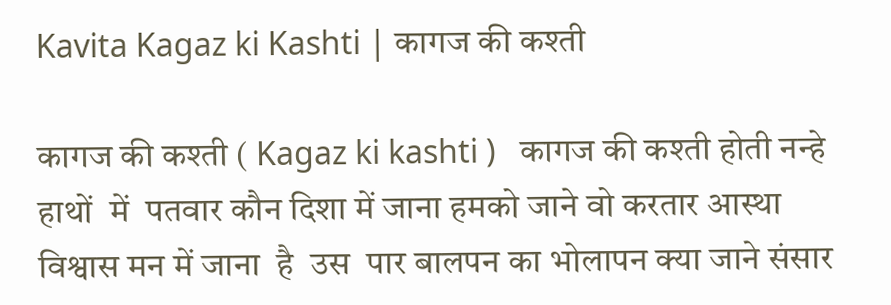Kavita Kagaz ki Kashti | कागज की कश्ती

कागज की कश्ती ( Kagaz ki kashti )   कागज की कश्ती होती नन्हे  हाथों  में  पतवार कौन दिशा में जाना हमको जाने वो करतार आस्था विश्वास मन में जाना  है  उस  पार बालपन का भोलापन क्या जाने संसार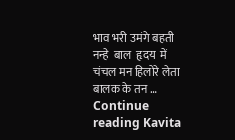भाव भरी उमंगे बहती नन्हे  बाल  हृदय  में चंचल मन हिलोरे लेता बालक के तन … Continue reading Kavita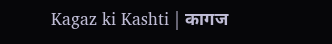Kagaz ki Kashti | कागज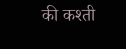की कश्ती